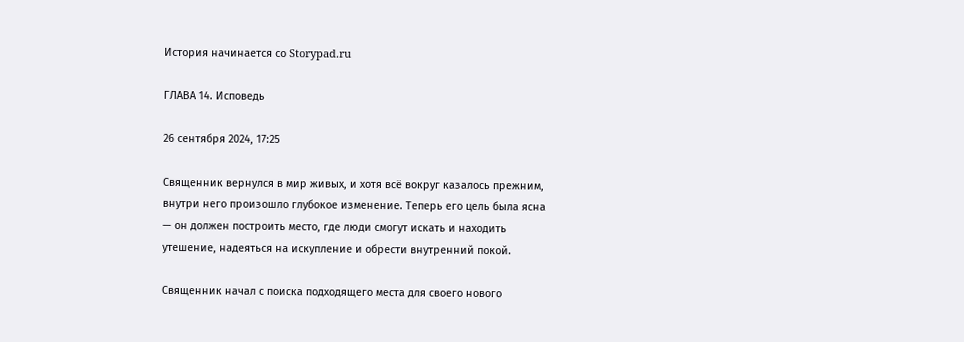История начинается со Storypad.ru

ГЛАВА 14. Исповедь

26 сентября 2024, 17:25

Священник вернулся в мир живых, и хотя всё вокруг казалось прежним, внутри него произошло глубокое изменение. Теперь его цель была ясна — он должен построить место, где люди смогут искать и находить утешение, надеяться на искупление и обрести внутренний покой.

Священник начал с поиска подходящего места для своего нового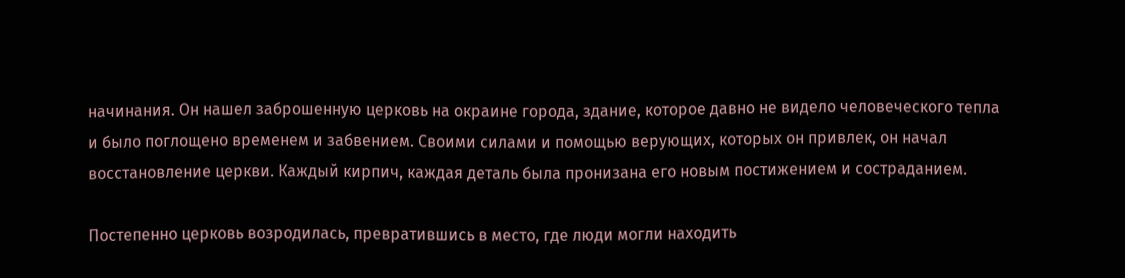начинания. Он нашел заброшенную церковь на окраине города, здание, которое давно не видело человеческого тепла и было поглощено временем и забвением. Своими силами и помощью верующих, которых он привлек, он начал восстановление церкви. Каждый кирпич, каждая деталь была пронизана его новым постижением и состраданием.

Постепенно церковь возродилась, превратившись в место, где люди могли находить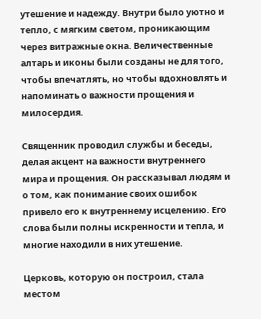утешение и надежду. Внутри было уютно и тепло, с мягким светом, проникающим через витражные окна. Величественные алтарь и иконы были созданы не для того, чтобы впечатлять, но чтобы вдохновлять и напоминать о важности прощения и милосердия.

Священник проводил службы и беседы, делая акцент на важности внутреннего мира и прощения. Он рассказывал людям и о том, как понимание своих ошибок привело его к внутреннему исцелению. Его слова были полны искренности и тепла, и многие находили в них утешение.

Церковь, которую он построил, стала местом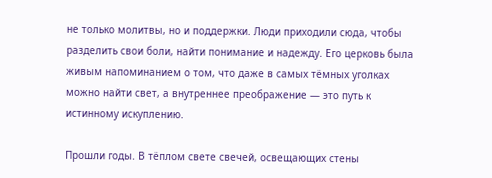не только молитвы, но и поддержки. Люди приходили сюда, чтобы разделить свои боли, найти понимание и надежду. Его церковь была живым напоминанием о том, что даже в самых тёмных уголках можно найти свет, а внутреннее преображение — это путь к истинному искуплению.

Прошли годы. В тёплом свете свечей, освещающих стены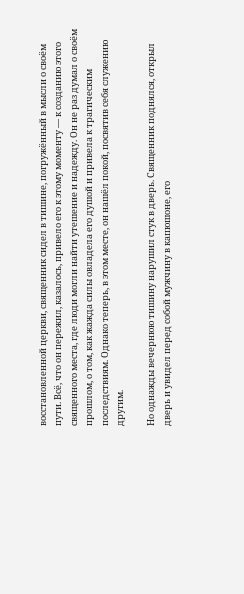восстановленной церкви, священник сидел в тишине, погружённый в мысли о своём пути. Всё, что он пережил, казалось, привело его к этому моменту — к созданию этого священного места, где люди могли найти утешение и надежду. Он не раз думал о своём прошлом, о том, как жажда силы овладела его душой и привела к трагическим последствиям. Однако теперь, в этом месте, он нашёл покой, посвятив себя служению другим.

Но однажды вечернюю тишину нарушил стук в дверь. Священник поднялся, открыл дверь и увидел перед собой мужчину в капюшоне, его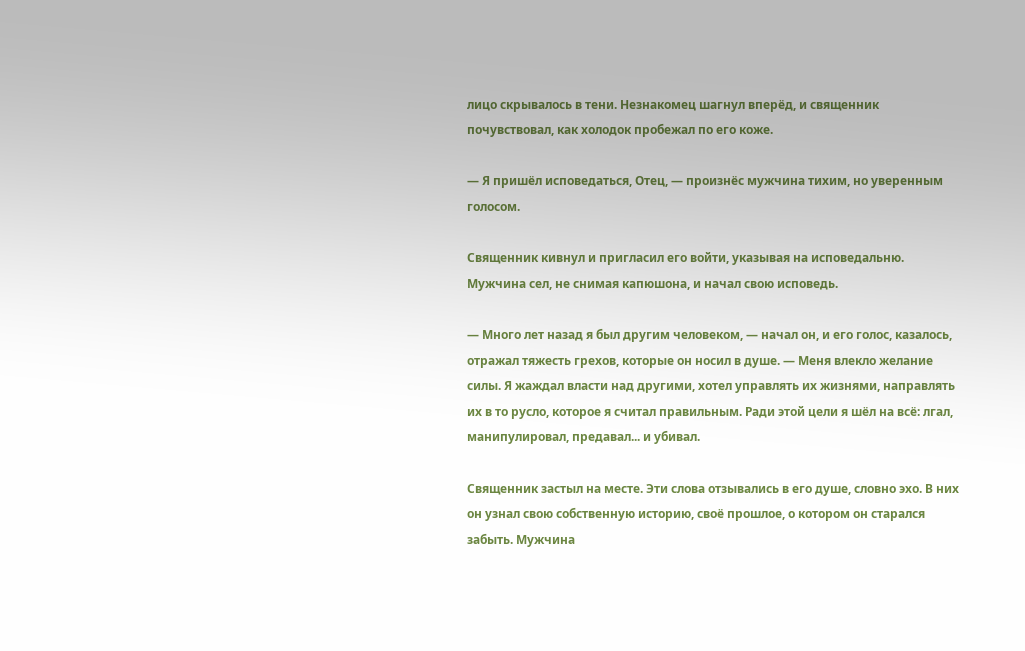лицо скрывалось в тени. Незнакомец шагнул вперёд, и священник почувствовал, как холодок пробежал по его коже.

— Я пришёл исповедаться, Отец, — произнёс мужчина тихим, но уверенным голосом.

Священник кивнул и пригласил его войти, указывая на исповедальню. Мужчина сел, не снимая капюшона, и начал свою исповедь.

— Много лет назад я был другим человеком, — начал он, и его голос, казалось, отражал тяжесть грехов, которые он носил в душе. — Меня влекло желание силы. Я жаждал власти над другими, хотел управлять их жизнями, направлять их в то русло, которое я считал правильным. Ради этой цели я шёл на всё: лгал, манипулировал, предавал... и убивал.

Священник застыл на месте. Эти слова отзывались в его душе, словно эхо. В них он узнал свою собственную историю, своё прошлое, о котором он старался забыть. Мужчина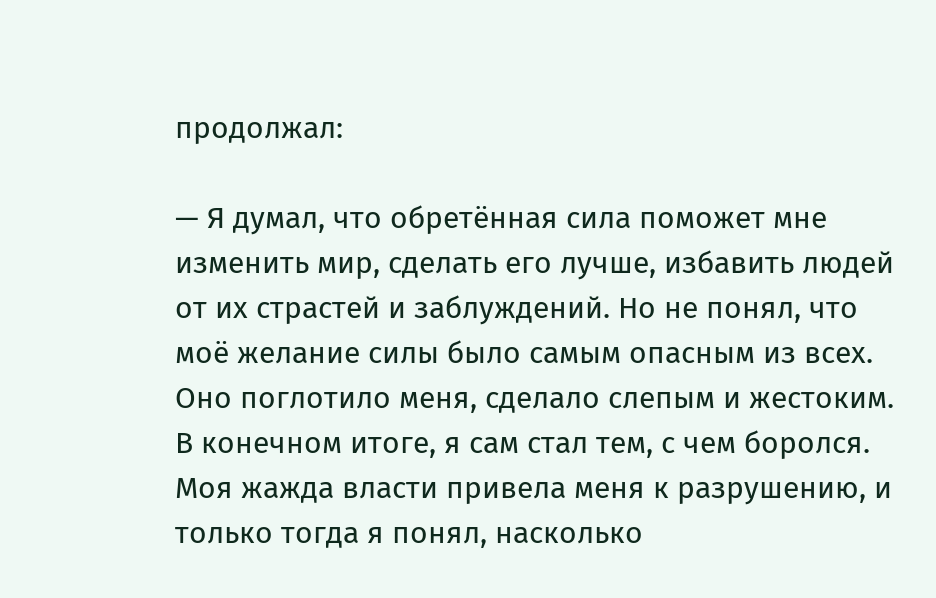продолжал:

— Я думал, что обретённая сила поможет мне изменить мир, сделать его лучше, избавить людей от их страстей и заблуждений. Но не понял, что моё желание силы было самым опасным из всех. Оно поглотило меня, сделало слепым и жестоким. В конечном итоге, я сам стал тем, с чем боролся. Моя жажда власти привела меня к разрушению, и только тогда я понял, насколько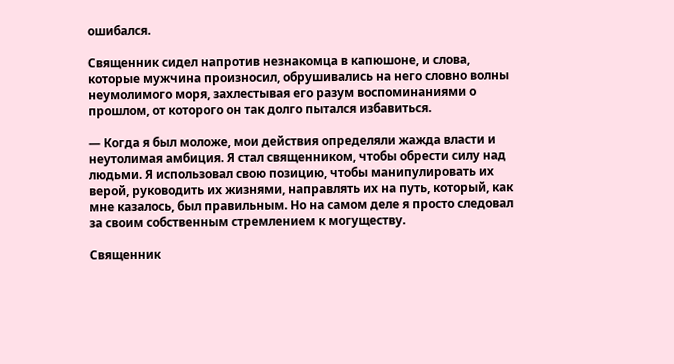ошибался.

Священник сидел напротив незнакомца в капюшоне, и слова, которые мужчина произносил, обрушивались на него словно волны неумолимого моря, захлестывая его разум воспоминаниями о прошлом, от которого он так долго пытался избавиться.

— Когда я был моложе, мои действия определяли жажда власти и неутолимая амбиция. Я стал священником, чтобы обрести силу над людьми. Я использовал свою позицию, чтобы манипулировать их верой, руководить их жизнями, направлять их на путь, который, как мне казалось, был правильным. Но на самом деле я просто следовал за своим собственным стремлением к могуществу.

Священник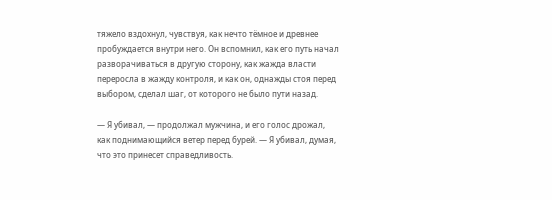тяжело вздохнул, чувствуя, как нечто тёмное и древнее пробуждается внутри него. Он вспомнил, как его путь начал разворачиваться в другую сторону, как жажда власти переросла в жажду контроля, и как он, однажды стоя перед выбором, сделал шаг, от которого не было пути назад.

— Я убивал, — продолжал мужчина, и его голос дрожал, как поднимающийся ветер перед бурей. — Я убивал, думая, что это принесет справедливость.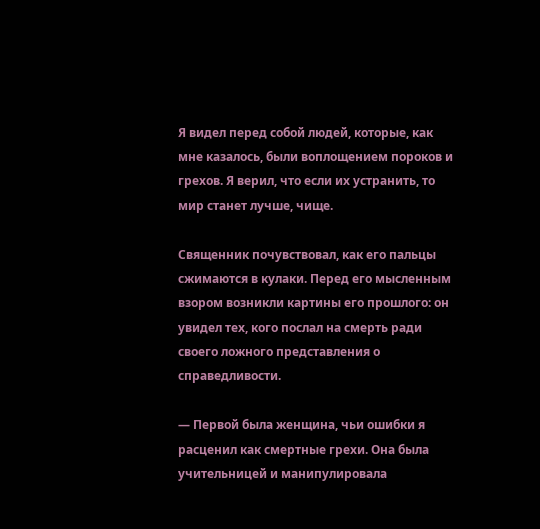Я видел перед собой людей, которые, как мне казалось, были воплощением пороков и грехов. Я верил, что если их устранить, то мир станет лучше, чище.

Священник почувствовал, как его пальцы сжимаются в кулаки. Перед его мысленным взором возникли картины его прошлого: он увидел тех, кого послал на смерть ради своего ложного представления о справедливости.

— Первой была женщина, чьи ошибки я расценил как смертные грехи. Она была учительницей и манипулировала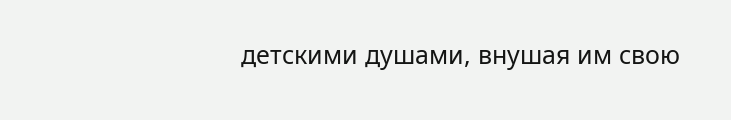детскими душами, внушая им свою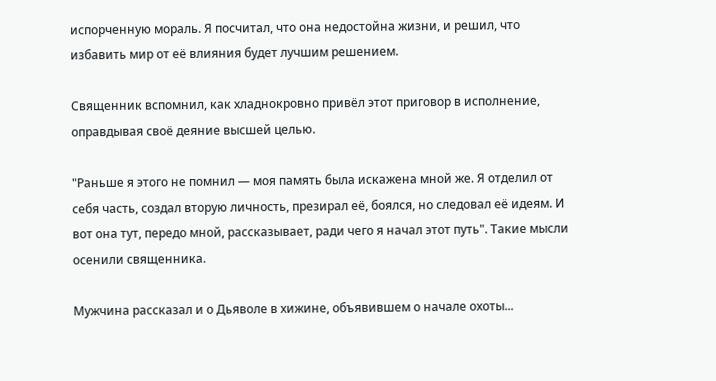испорченную мораль. Я посчитал, что она недостойна жизни, и решил, что избавить мир от её влияния будет лучшим решением.

Священник вспомнил, как хладнокровно привёл этот приговор в исполнение, оправдывая своё деяние высшей целью.

"Раньше я этого не помнил — моя память была искажена мной же. Я отделил от себя часть, создал вторую личность, презирал её, боялся, но следовал её идеям. И вот она тут, передо мной, рассказывает, ради чего я начал этот путь". Такие мысли осенили священника.

Мужчина рассказал и о Дьяволе в хижине, объявившем о начале охоты...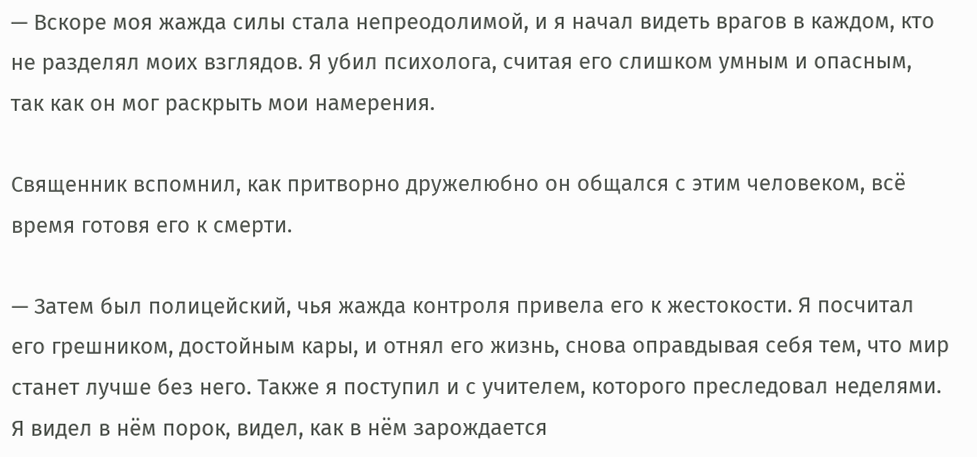— Вскоре моя жажда силы стала непреодолимой, и я начал видеть врагов в каждом, кто не разделял моих взглядов. Я убил психолога, считая его слишком умным и опасным, так как он мог раскрыть мои намерения.

Священник вспомнил, как притворно дружелюбно он общался с этим человеком, всё время готовя его к смерти.

— Затем был полицейский, чья жажда контроля привела его к жестокости. Я посчитал его грешником, достойным кары, и отнял его жизнь, снова оправдывая себя тем, что мир станет лучше без него. Также я поступил и с учителем, которого преследовал неделями. Я видел в нём порок, видел, как в нём зарождается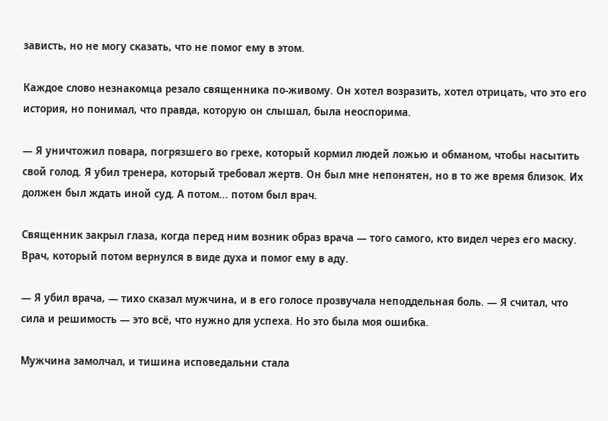зависть, но не могу сказать, что не помог ему в этом.

Каждое слово незнакомца резало священника по-живому. Он хотел возразить, хотел отрицать, что это его история, но понимал, что правда, которую он слышал, была неоспорима.

— Я уничтожил повара, погрязшего во грехе, который кормил людей ложью и обманом, чтобы насытить свой голод. Я убил тренера, который требовал жертв. Он был мне непонятен, но в то же время близок. Их должен был ждать иной суд. А потом... потом был врач.

Священник закрыл глаза, когда перед ним возник образ врача — того самого, кто видел через его маску. Врач, который потом вернулся в виде духа и помог ему в аду.

— Я убил врача, — тихо сказал мужчина, и в его голосе прозвучала неподдельная боль. — Я считал, что сила и решимость — это всё, что нужно для успеха. Но это была моя ошибка.

Мужчина замолчал, и тишина исповедальни стала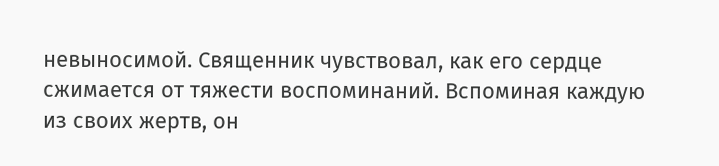невыносимой. Священник чувствовал, как его сердце сжимается от тяжести воспоминаний. Вспоминая каждую из своих жертв, он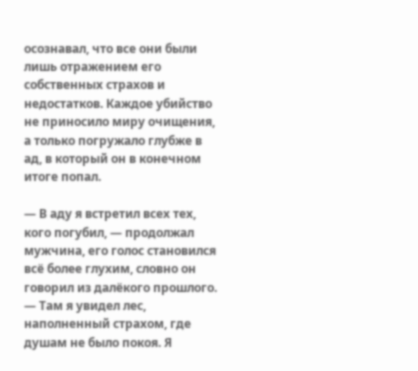осознавал, что все они были лишь отражением его собственных страхов и недостатков. Каждое убийство не приносило миру очищения, а только погружало глубже в ад, в который он в конечном итоге попал.

— В аду я встретил всех тех, кого погубил, — продолжал мужчина, его голос становился всё более глухим, словно он говорил из далёкого прошлого. — Там я увидел лес, наполненный страхом, где душам не было покоя. Я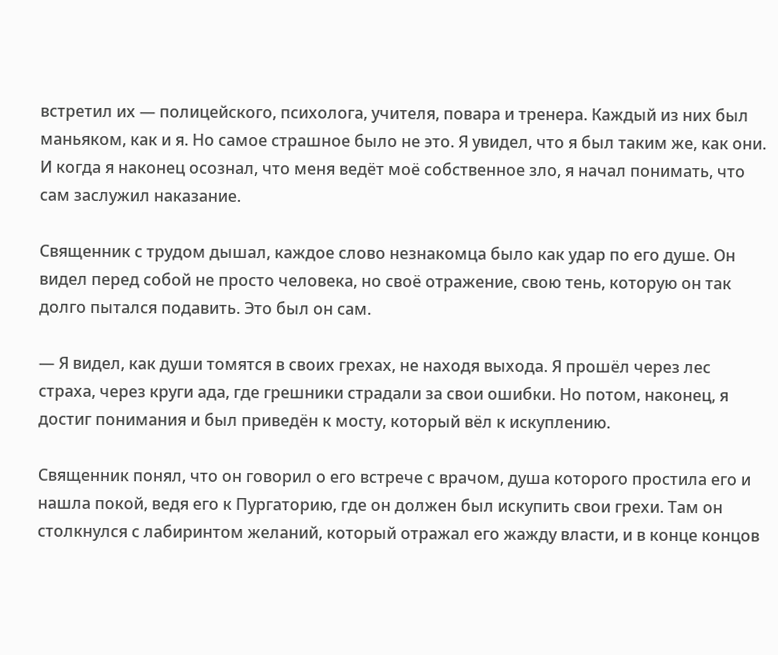встретил их — полицейского, психолога, учителя, повара и тренера. Каждый из них был маньяком, как и я. Но самое страшное было не это. Я увидел, что я был таким же, как они. И когда я наконец осознал, что меня ведёт моё собственное зло, я начал понимать, что сам заслужил наказание.

Священник с трудом дышал, каждое слово незнакомца было как удар по его душе. Он видел перед собой не просто человека, но своё отражение, свою тень, которую он так долго пытался подавить. Это был он сам.

— Я видел, как души томятся в своих грехах, не находя выхода. Я прошёл через лес страха, через круги ада, где грешники страдали за свои ошибки. Но потом, наконец, я достиг понимания и был приведён к мосту, который вёл к искуплению.

Священник понял, что он говорил о его встрече с врачом, душа которого простила его и нашла покой, ведя его к Пургаторию, где он должен был искупить свои грехи. Там он столкнулся с лабиринтом желаний, который отражал его жажду власти, и в конце концов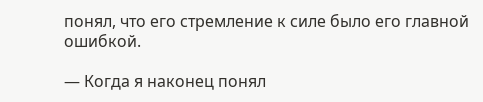понял, что его стремление к силе было его главной ошибкой.

— Когда я наконец понял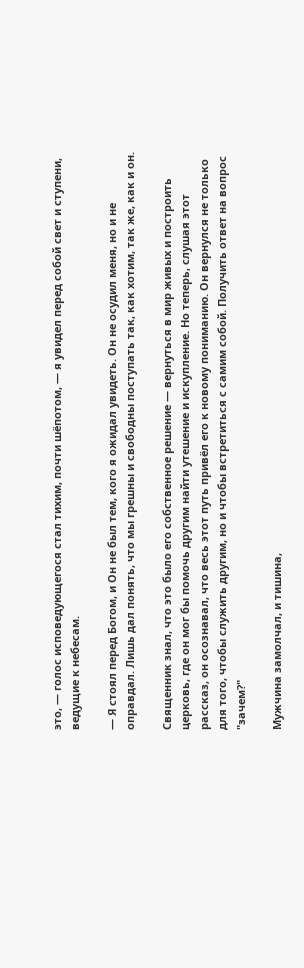это, — голос исповедующегося стал тихим, почти шёпотом, — я увидел перед собой свет и ступени, ведущие к небесам.

— Я стоял перед Богом, и Он не был тем, кого я ожидал увидеть. Он не осудил меня, но и не оправдал. Лишь дал понять, что мы грешны и свободны поступать так, как хотим, так же, как и он.

Священник знал, что это было его собственное решение — вернуться в мир живых и построить церковь, где он мог бы помочь другим найти утешение и искупление. Но теперь, слушая этот рассказ, он осознавал, что весь этот путь привёл его к новому пониманию. Он вернулся не только для того, чтобы служить другим, но и чтобы встретиться с самим собой. Получить ответ на вопрос "зачем?"

Мужчина замолчал, и тишина,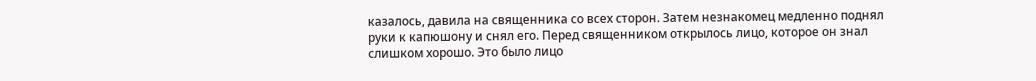казалось, давила на священника со всех сторон. Затем незнакомец медленно поднял руки к капюшону и снял его. Перед священником открылось лицо, которое он знал слишком хорошо. Это было лицо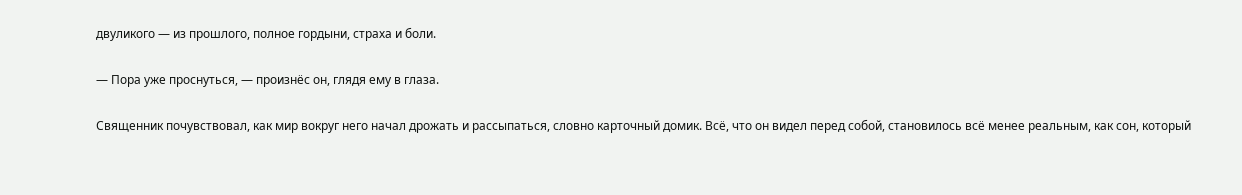двуликого — из прошлого, полное гордыни, страха и боли.

— Пора уже проснуться, — произнёс он, глядя ему в глаза.

Священник почувствовал, как мир вокруг него начал дрожать и рассыпаться, словно карточный домик. Всё, что он видел перед собой, становилось всё менее реальным, как сон, который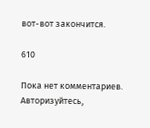вот-вот закончится.

610

Пока нет комментариев. Авторизуйтесь,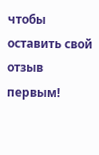чтобы оставить свой отзыв первым!